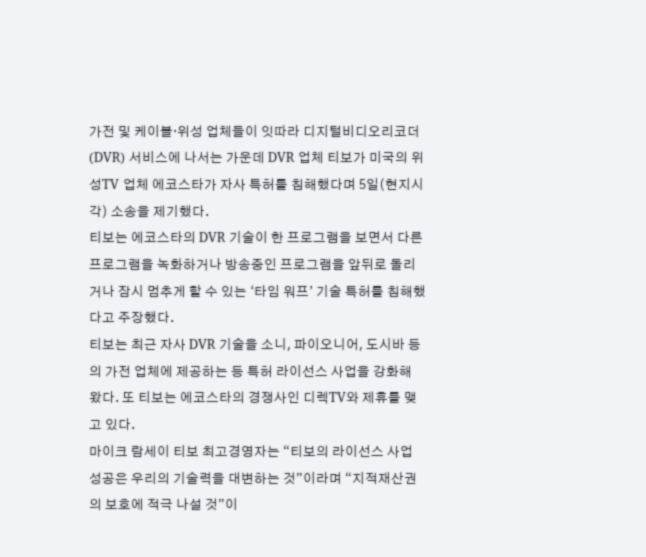가전 및 케이블·위성 업체들이 잇따라 디지털비디오리코더(DVR) 서비스에 나서는 가운데 DVR 업체 티보가 미국의 위성TV 업체 에코스타가 자사 특허를 침해했다며 5일(현지시각) 소송을 제기했다.
티보는 에코스타의 DVR 기술이 한 프로그램을 보면서 다른 프로그램을 녹화하거나 방송중인 프로그램을 앞뒤로 돌리거나 잠시 멈추게 할 수 있는 ‘타임 워프’ 기술 특허를 침해했다고 주장했다.
티보는 최근 자사 DVR 기술을 소니, 파이오니어, 도시바 등의 가전 업체에 제공하는 등 특허 라이선스 사업을 강화해 왔다. 또 티보는 에코스타의 경쟁사인 디렉TV와 제휴를 맺고 있다.
마이크 람세이 티보 최고경영자는 “티보의 라이선스 사업 성공은 우리의 기술력을 대변하는 것”이라며 “지적재산권의 보호에 적극 나설 것”이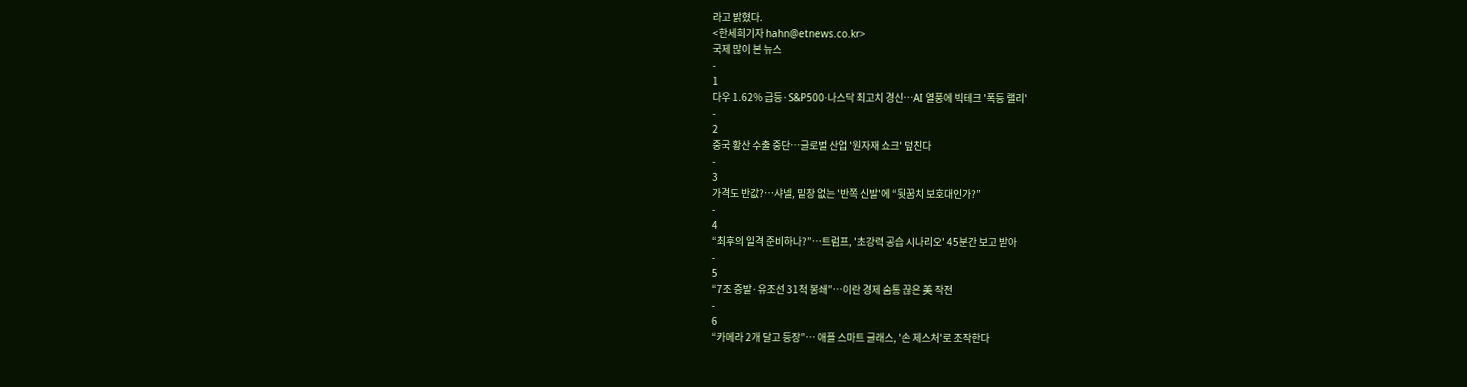라고 밝혔다.
<한세희기자 hahn@etnews.co.kr>
국제 많이 본 뉴스
-
1
다우 1.62% 급등·S&P500·나스닥 최고치 경신…AI 열풍에 빅테크 '폭등 랠리'
-
2
중국 황산 수출 중단…글로벌 산업 '원자재 쇼크' 덮친다
-
3
가격도 반값?…샤넬, 밑창 없는 '반쪽 신발'에 “뒷꿈치 보호대인가?”
-
4
“최후의 일격 준비하나?”…트럼프, '초강력 공습 시나리오' 45분간 보고 받아
-
5
“7조 증발·유조선 31척 봉쇄”…이란 경제 숨통 끊은 美 작전
-
6
“카메라 2개 달고 등장”… 애플 스마트 글래스, '손 제스처'로 조작한다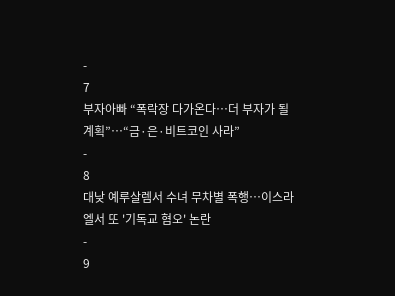-
7
부자아빠 “폭락장 다가온다…더 부자가 될 계획”…“금·은·비트코인 사라”
-
8
대낮 예루살렘서 수녀 무차별 폭행…이스라엘서 또 '기독교 혐오' 논란
-
9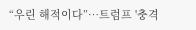“우린 해적이다”…트럼프 '충격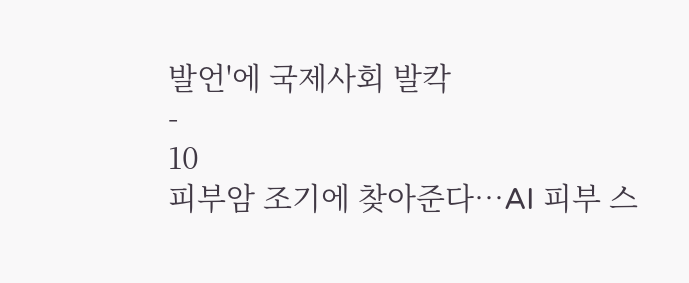발언'에 국제사회 발칵
-
10
피부암 조기에 찾아준다…AI 피부 스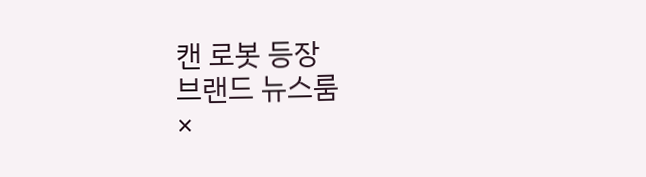캔 로봇 등장
브랜드 뉴스룸
×